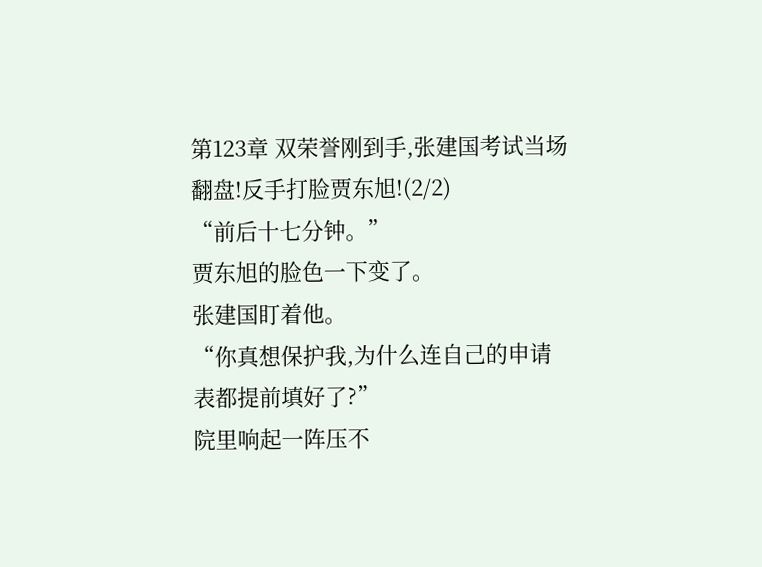第123章 双荣誉刚到手,张建国考试当场翻盘!反手打脸贾东旭!(2/2)
“前后十七分钟。”
贾东旭的脸色一下变了。
张建国盯着他。
“你真想保护我,为什么连自己的申请表都提前填好了?”
院里响起一阵压不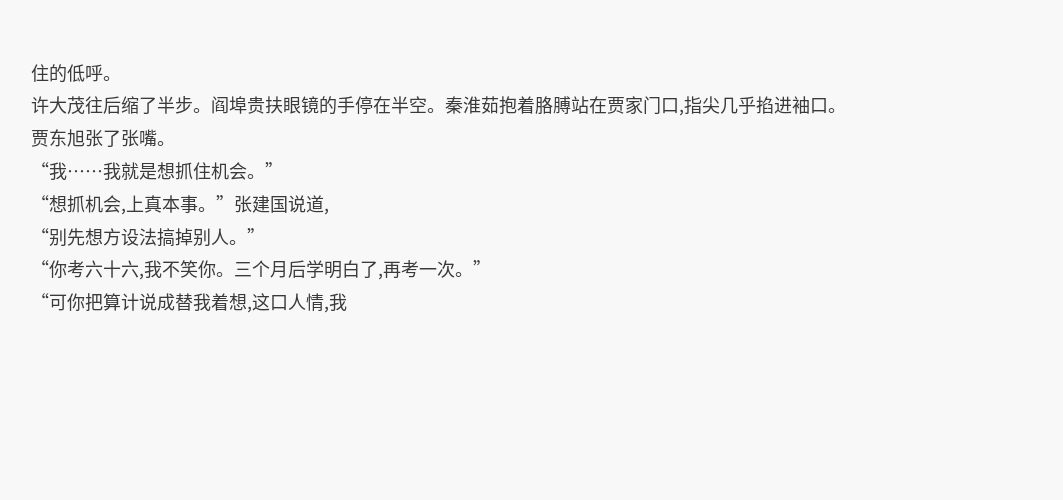住的低呼。
许大茂往后缩了半步。阎埠贵扶眼镜的手停在半空。秦淮茹抱着胳膊站在贾家门口,指尖几乎掐进袖口。
贾东旭张了张嘴。
“我……我就是想抓住机会。”
“想抓机会,上真本事。”张建国说道,
“别先想方设法搞掉别人。”
“你考六十六,我不笑你。三个月后学明白了,再考一次。”
“可你把算计说成替我着想,这口人情,我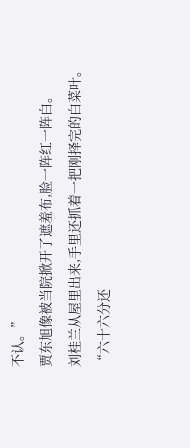不认。”
贾东旭像被当院掀开了遮羞布,脸一阵红一阵白。
刘桂兰从屋里出来,手里还抓着一把刚择完的白菜叶。
“六十六分还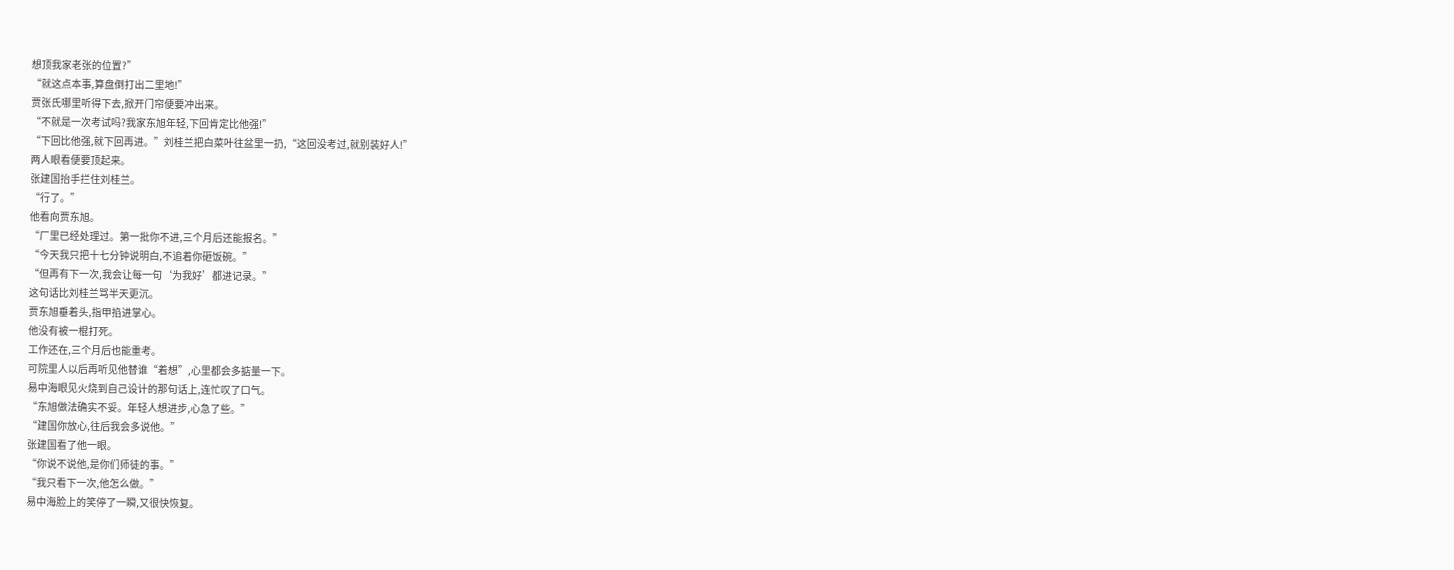想顶我家老张的位置?”
“就这点本事,算盘倒打出二里地!”
贾张氏哪里听得下去,掀开门帘便要冲出来。
“不就是一次考试吗?我家东旭年轻,下回肯定比他强!”
“下回比他强,就下回再进。”刘桂兰把白菜叶往盆里一扔,“这回没考过,就别装好人!”
两人眼看便要顶起来。
张建国抬手拦住刘桂兰。
“行了。”
他看向贾东旭。
“厂里已经处理过。第一批你不进,三个月后还能报名。”
“今天我只把十七分钟说明白,不追着你砸饭碗。”
“但再有下一次,我会让每一句‘为我好’都进记录。”
这句话比刘桂兰骂半天更沉。
贾东旭垂着头,指甲掐进掌心。
他没有被一棍打死。
工作还在,三个月后也能重考。
可院里人以后再听见他替谁“着想”,心里都会多掂量一下。
易中海眼见火烧到自己设计的那句话上,连忙叹了口气。
“东旭做法确实不妥。年轻人想进步,心急了些。”
“建国你放心,往后我会多说他。”
张建国看了他一眼。
“你说不说他,是你们师徒的事。”
“我只看下一次,他怎么做。”
易中海脸上的笑停了一瞬,又很快恢复。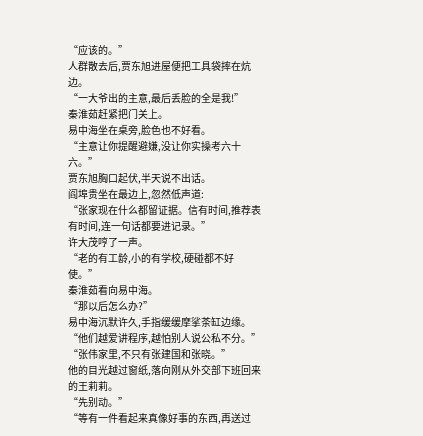“应该的。”
人群散去后,贾东旭进屋便把工具袋摔在炕边。
“一大爷出的主意,最后丢脸的全是我!”
秦淮茹赶紧把门关上。
易中海坐在桌旁,脸色也不好看。
“主意让你提醒避嫌,没让你实操考六十六。”
贾东旭胸口起伏,半天说不出话。
阎埠贵坐在最边上,忽然低声道:
“张家现在什么都留证据。信有时间,推荐表有时间,连一句话都要进记录。”
许大茂哼了一声。
“老的有工龄,小的有学校,硬碰都不好使。”
秦淮茹看向易中海。
“那以后怎么办?”
易中海沉默许久,手指缓缓摩挲茶缸边缘。
“他们越爱讲程序,越怕别人说公私不分。”
“张伟家里,不只有张建国和张晓。”
他的目光越过窗纸,落向刚从外交部下班回来的王莉莉。
“先别动。”
“等有一件看起来真像好事的东西,再送过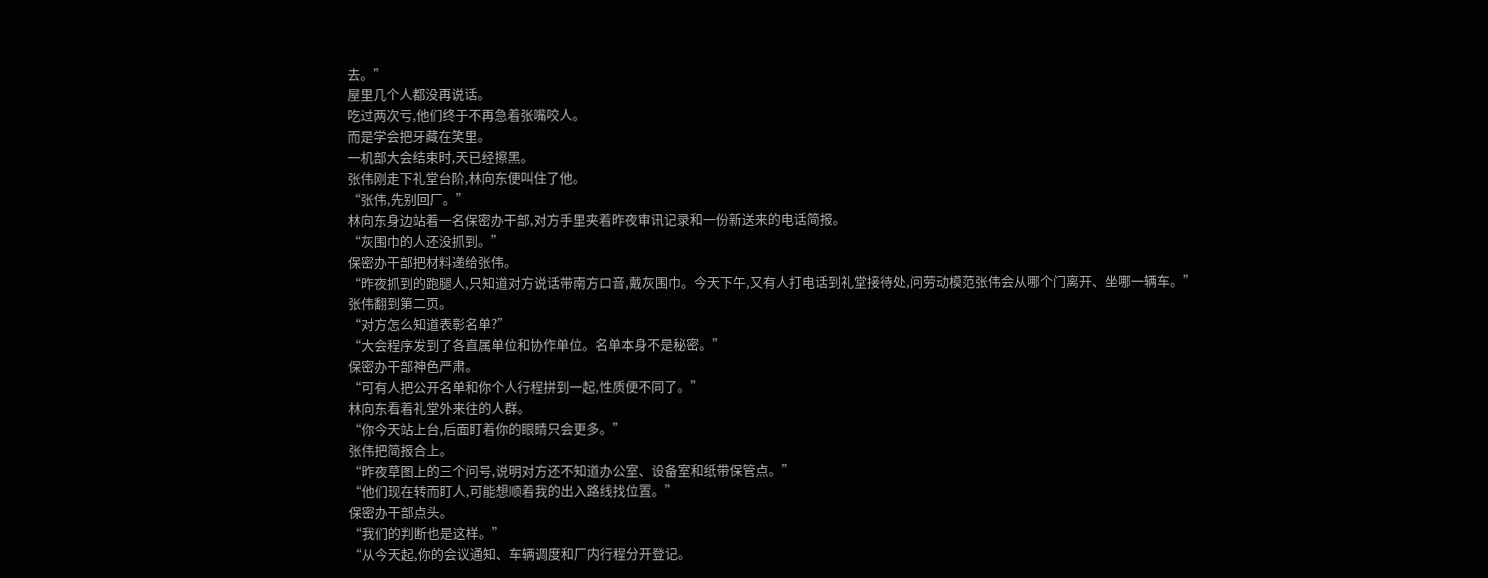去。”
屋里几个人都没再说话。
吃过两次亏,他们终于不再急着张嘴咬人。
而是学会把牙藏在笑里。
一机部大会结束时,天已经擦黑。
张伟刚走下礼堂台阶,林向东便叫住了他。
“张伟,先别回厂。”
林向东身边站着一名保密办干部,对方手里夹着昨夜审讯记录和一份新送来的电话简报。
“灰围巾的人还没抓到。”
保密办干部把材料递给张伟。
“昨夜抓到的跑腿人,只知道对方说话带南方口音,戴灰围巾。今天下午,又有人打电话到礼堂接待处,问劳动模范张伟会从哪个门离开、坐哪一辆车。”
张伟翻到第二页。
“对方怎么知道表彰名单?”
“大会程序发到了各直属单位和协作单位。名单本身不是秘密。”
保密办干部神色严肃。
“可有人把公开名单和你个人行程拼到一起,性质便不同了。”
林向东看着礼堂外来往的人群。
“你今天站上台,后面盯着你的眼睛只会更多。”
张伟把简报合上。
“昨夜草图上的三个问号,说明对方还不知道办公室、设备室和纸带保管点。”
“他们现在转而盯人,可能想顺着我的出入路线找位置。”
保密办干部点头。
“我们的判断也是这样。”
“从今天起,你的会议通知、车辆调度和厂内行程分开登记。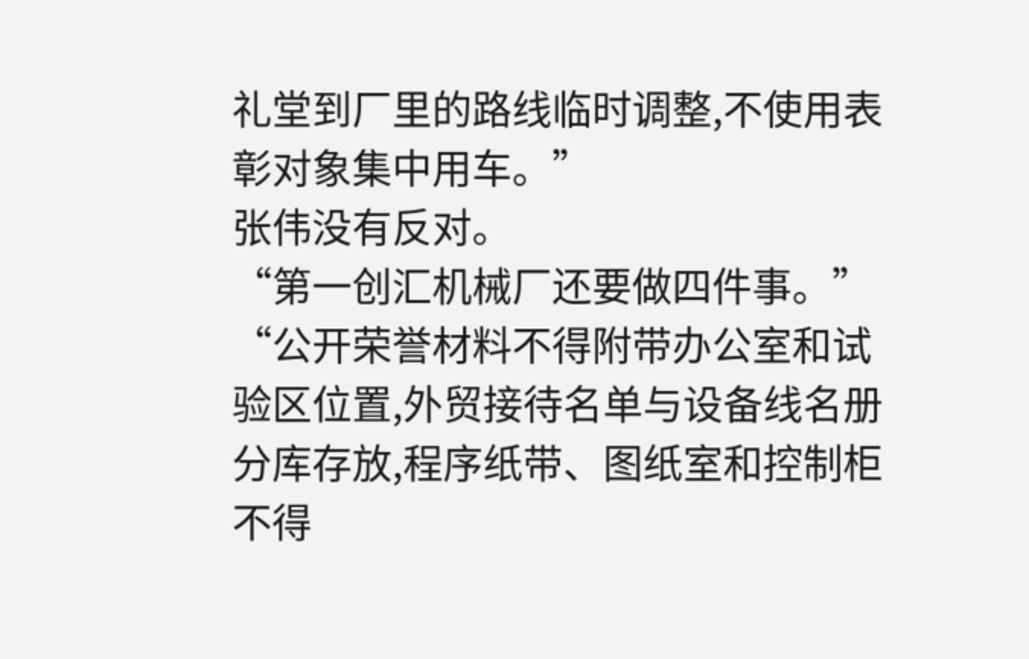礼堂到厂里的路线临时调整,不使用表彰对象集中用车。”
张伟没有反对。
“第一创汇机械厂还要做四件事。”
“公开荣誉材料不得附带办公室和试验区位置,外贸接待名单与设备线名册分库存放,程序纸带、图纸室和控制柜不得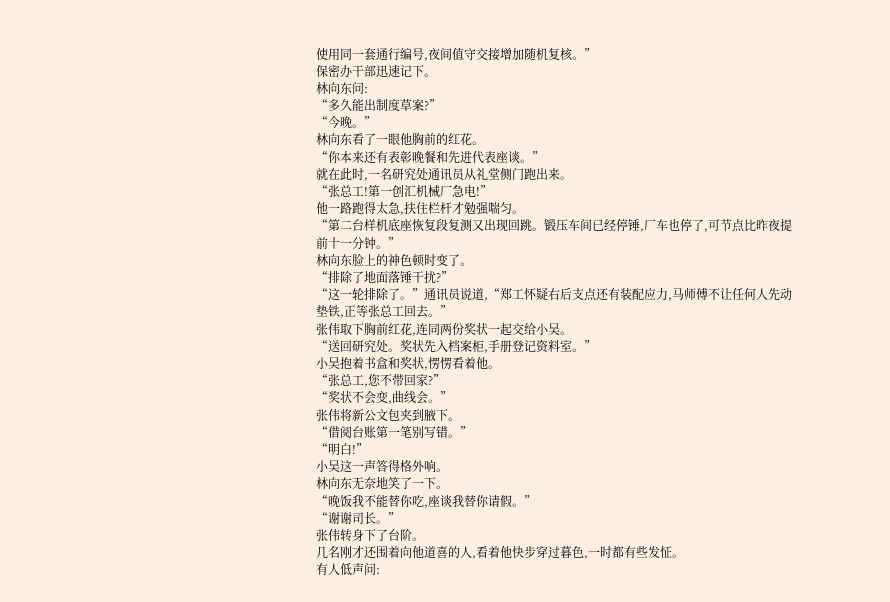使用同一套通行编号,夜间值守交接增加随机复核。”
保密办干部迅速记下。
林向东问:
“多久能出制度草案?”
“今晚。”
林向东看了一眼他胸前的红花。
“你本来还有表彰晚餐和先进代表座谈。”
就在此时,一名研究处通讯员从礼堂侧门跑出来。
“张总工!第一创汇机械厂急电!”
他一路跑得太急,扶住栏杆才勉强喘匀。
“第二台样机底座恢复段复测又出现回跳。锻压车间已经停锤,厂车也停了,可节点比昨夜提前十一分钟。”
林向东脸上的神色顿时变了。
“排除了地面落锤干扰?”
“这一轮排除了。”通讯员说道,“郑工怀疑右后支点还有装配应力,马师傅不让任何人先动垫铁,正等张总工回去。”
张伟取下胸前红花,连同两份奖状一起交给小吴。
“送回研究处。奖状先入档案柜,手册登记资料室。”
小吴抱着书盒和奖状,愣愣看着他。
“张总工,您不带回家?”
“奖状不会变,曲线会。”
张伟将新公文包夹到腋下。
“借阅台账第一笔别写错。”
“明白!”
小吴这一声答得格外响。
林向东无奈地笑了一下。
“晚饭我不能替你吃,座谈我替你请假。”
“谢谢司长。”
张伟转身下了台阶。
几名刚才还围着向他道喜的人,看着他快步穿过暮色,一时都有些发怔。
有人低声问: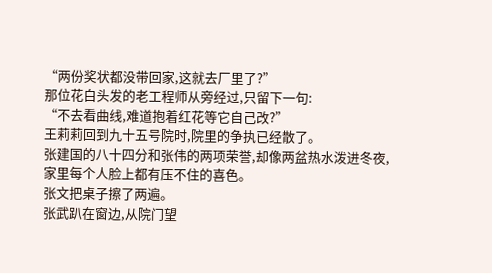“两份奖状都没带回家,这就去厂里了?”
那位花白头发的老工程师从旁经过,只留下一句:
“不去看曲线,难道抱着红花等它自己改?”
王莉莉回到九十五号院时,院里的争执已经散了。
张建国的八十四分和张伟的两项荣誉,却像两盆热水泼进冬夜,家里每个人脸上都有压不住的喜色。
张文把桌子擦了两遍。
张武趴在窗边,从院门望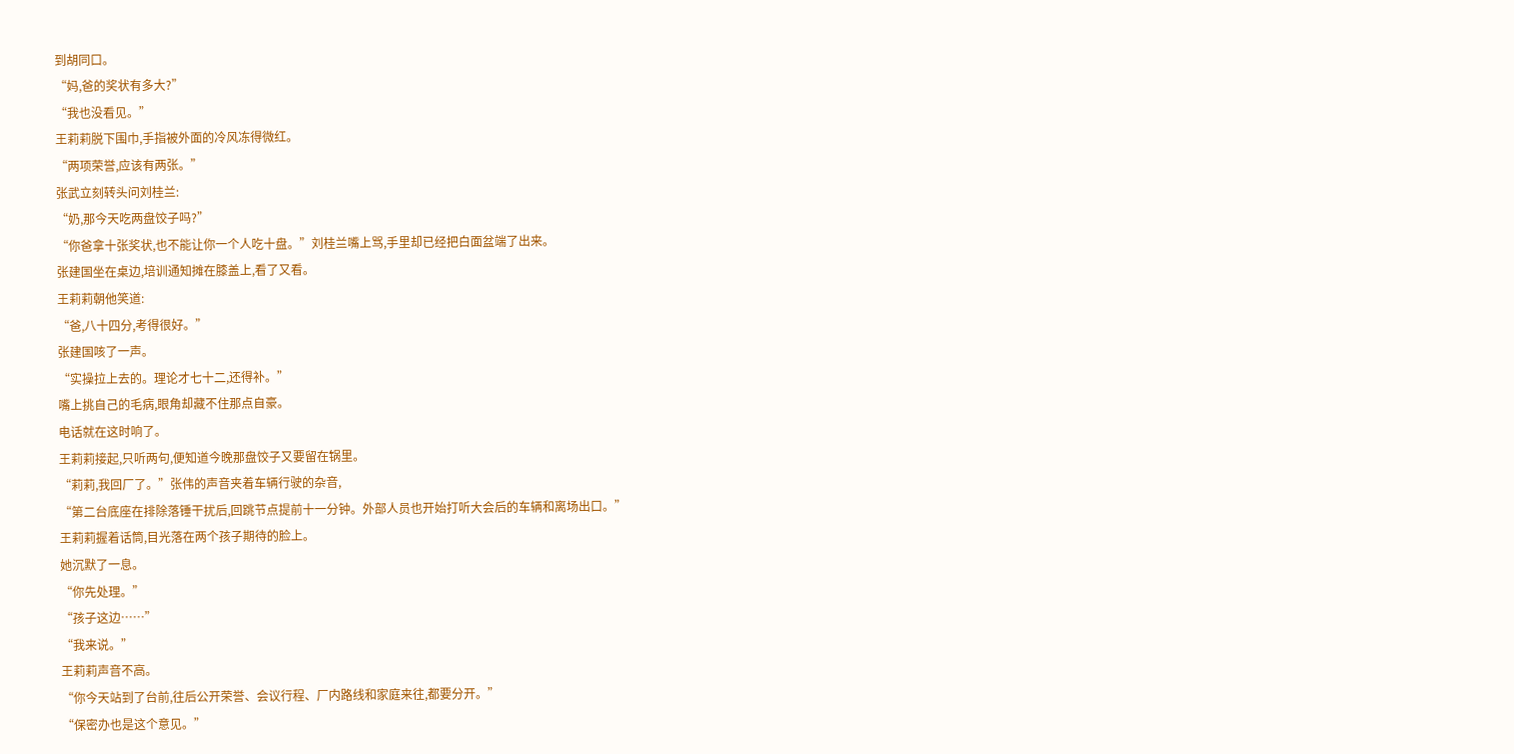到胡同口。
“妈,爸的奖状有多大?”
“我也没看见。”
王莉莉脱下围巾,手指被外面的冷风冻得微红。
“两项荣誉,应该有两张。”
张武立刻转头问刘桂兰:
“奶,那今天吃两盘饺子吗?”
“你爸拿十张奖状,也不能让你一个人吃十盘。”刘桂兰嘴上骂,手里却已经把白面盆端了出来。
张建国坐在桌边,培训通知摊在膝盖上,看了又看。
王莉莉朝他笑道:
“爸,八十四分,考得很好。”
张建国咳了一声。
“实操拉上去的。理论才七十二,还得补。”
嘴上挑自己的毛病,眼角却藏不住那点自豪。
电话就在这时响了。
王莉莉接起,只听两句,便知道今晚那盘饺子又要留在锅里。
“莉莉,我回厂了。”张伟的声音夹着车辆行驶的杂音,
“第二台底座在排除落锤干扰后,回跳节点提前十一分钟。外部人员也开始打听大会后的车辆和离场出口。”
王莉莉握着话筒,目光落在两个孩子期待的脸上。
她沉默了一息。
“你先处理。”
“孩子这边……”
“我来说。”
王莉莉声音不高。
“你今天站到了台前,往后公开荣誉、会议行程、厂内路线和家庭来往,都要分开。”
“保密办也是这个意见。”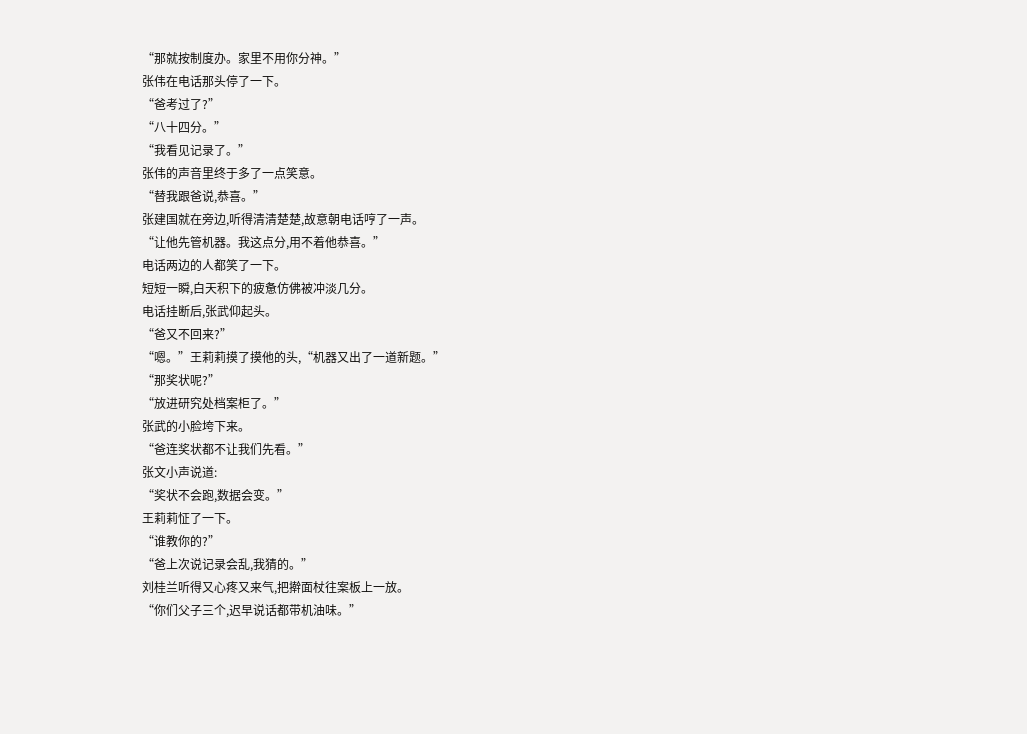“那就按制度办。家里不用你分神。”
张伟在电话那头停了一下。
“爸考过了?”
“八十四分。”
“我看见记录了。”
张伟的声音里终于多了一点笑意。
“替我跟爸说,恭喜。”
张建国就在旁边,听得清清楚楚,故意朝电话哼了一声。
“让他先管机器。我这点分,用不着他恭喜。”
电话两边的人都笑了一下。
短短一瞬,白天积下的疲惫仿佛被冲淡几分。
电话挂断后,张武仰起头。
“爸又不回来?”
“嗯。”王莉莉摸了摸他的头,“机器又出了一道新题。”
“那奖状呢?”
“放进研究处档案柜了。”
张武的小脸垮下来。
“爸连奖状都不让我们先看。”
张文小声说道:
“奖状不会跑,数据会变。”
王莉莉怔了一下。
“谁教你的?”
“爸上次说记录会乱,我猜的。”
刘桂兰听得又心疼又来气,把擀面杖往案板上一放。
“你们父子三个,迟早说话都带机油味。”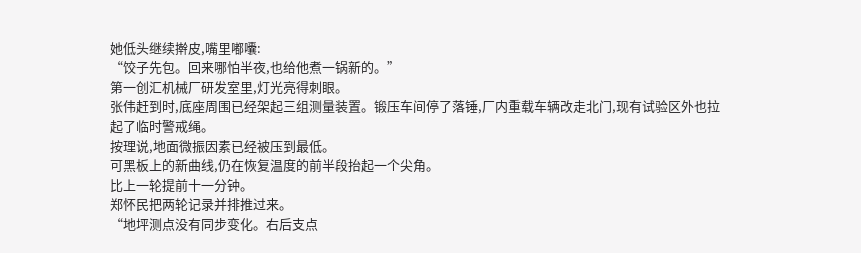她低头继续擀皮,嘴里嘟囔:
“饺子先包。回来哪怕半夜,也给他煮一锅新的。”
第一创汇机械厂研发室里,灯光亮得刺眼。
张伟赶到时,底座周围已经架起三组测量装置。锻压车间停了落锤,厂内重载车辆改走北门,现有试验区外也拉起了临时警戒绳。
按理说,地面微振因素已经被压到最低。
可黑板上的新曲线,仍在恢复温度的前半段抬起一个尖角。
比上一轮提前十一分钟。
郑怀民把两轮记录并排推过来。
“地坪测点没有同步变化。右后支点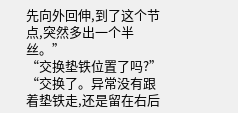先向外回伸,到了这个节点,突然多出一个半丝。”
“交换垫铁位置了吗?”
“交换了。异常没有跟着垫铁走,还是留在右后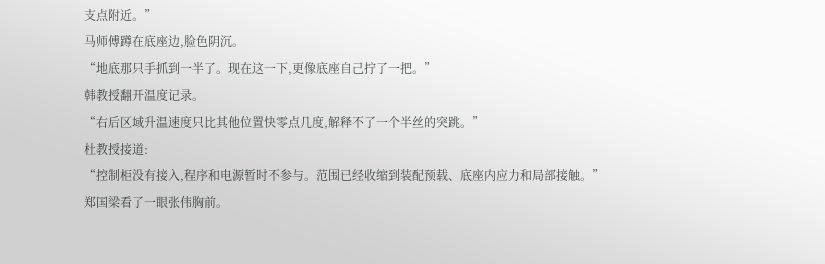支点附近。”
马师傅蹲在底座边,脸色阴沉。
“地底那只手抓到一半了。现在这一下,更像底座自己拧了一把。”
韩教授翻开温度记录。
“右后区域升温速度只比其他位置快零点几度,解释不了一个半丝的突跳。”
杜教授接道:
“控制柜没有接入,程序和电源暂时不参与。范围已经收缩到装配预载、底座内应力和局部接触。”
郑国梁看了一眼张伟胸前。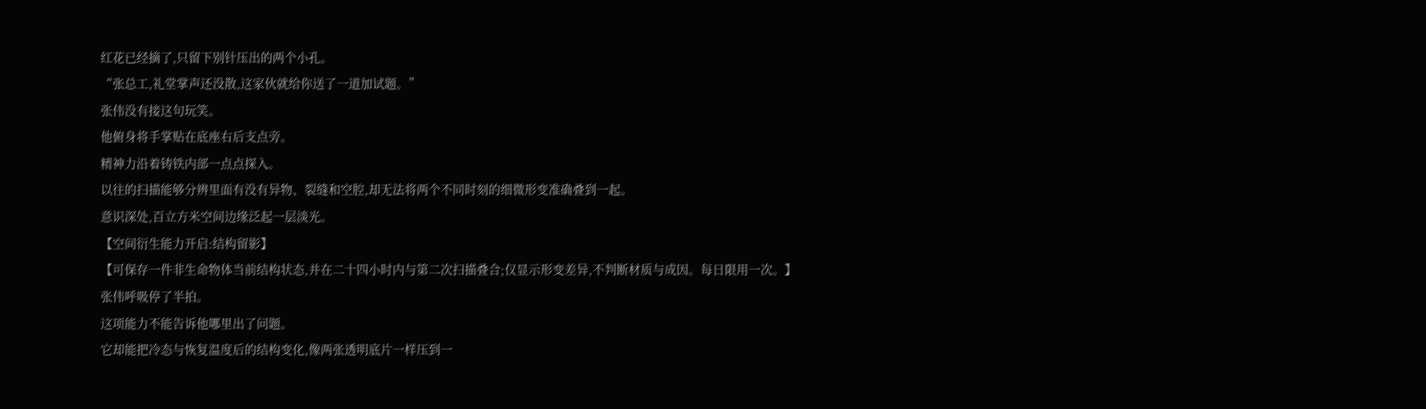红花已经摘了,只留下别针压出的两个小孔。
“张总工,礼堂掌声还没散,这家伙就给你送了一道加试题。”
张伟没有接这句玩笑。
他俯身将手掌贴在底座右后支点旁。
精神力沿着铸铁内部一点点探入。
以往的扫描能够分辨里面有没有异物、裂缝和空腔,却无法将两个不同时刻的细微形变准确叠到一起。
意识深处,百立方米空间边缘泛起一层淡光。
【空间衍生能力开启:结构留影】
【可保存一件非生命物体当前结构状态,并在二十四小时内与第二次扫描叠合;仅显示形变差异,不判断材质与成因。每日限用一次。】
张伟呼吸停了半拍。
这项能力不能告诉他哪里出了问题。
它却能把冷态与恢复温度后的结构变化,像两张透明底片一样压到一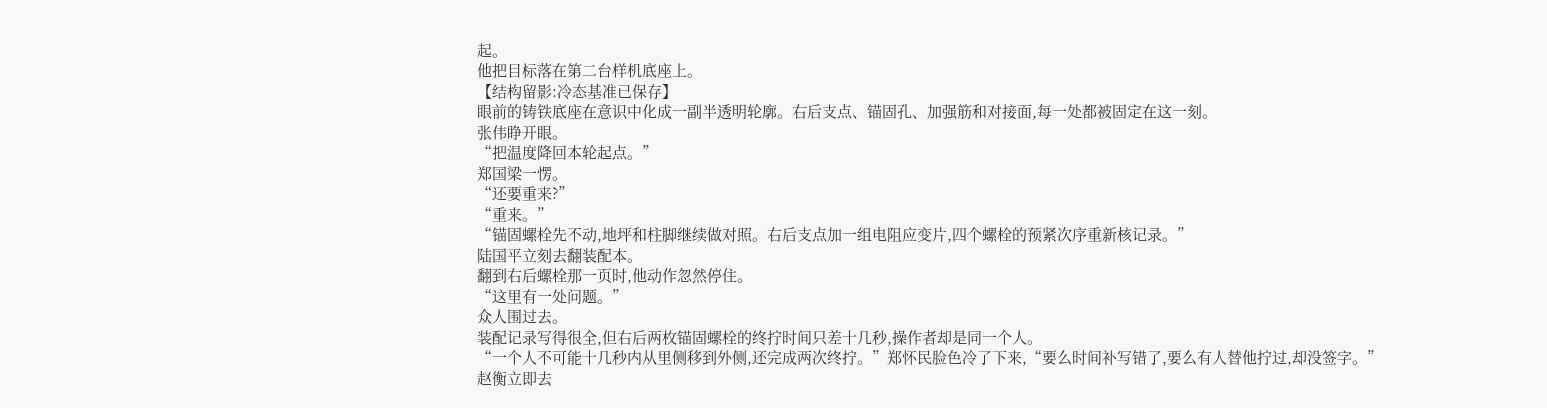起。
他把目标落在第二台样机底座上。
【结构留影:冷态基准已保存】
眼前的铸铁底座在意识中化成一副半透明轮廓。右后支点、锚固孔、加强筋和对接面,每一处都被固定在这一刻。
张伟睁开眼。
“把温度降回本轮起点。”
郑国梁一愣。
“还要重来?”
“重来。”
“锚固螺栓先不动,地坪和柱脚继续做对照。右后支点加一组电阻应变片,四个螺栓的预紧次序重新核记录。”
陆国平立刻去翻装配本。
翻到右后螺栓那一页时,他动作忽然停住。
“这里有一处问题。”
众人围过去。
装配记录写得很全,但右后两枚锚固螺栓的终拧时间只差十几秒,操作者却是同一个人。
“一个人不可能十几秒内从里侧移到外侧,还完成两次终拧。”郑怀民脸色冷了下来,“要么时间补写错了,要么有人替他拧过,却没签字。”
赵衡立即去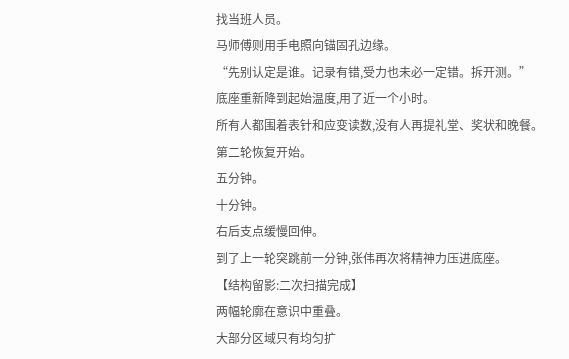找当班人员。
马师傅则用手电照向锚固孔边缘。
“先别认定是谁。记录有错,受力也未必一定错。拆开测。”
底座重新降到起始温度,用了近一个小时。
所有人都围着表针和应变读数,没有人再提礼堂、奖状和晚餐。
第二轮恢复开始。
五分钟。
十分钟。
右后支点缓慢回伸。
到了上一轮突跳前一分钟,张伟再次将精神力压进底座。
【结构留影:二次扫描完成】
两幅轮廓在意识中重叠。
大部分区域只有均匀扩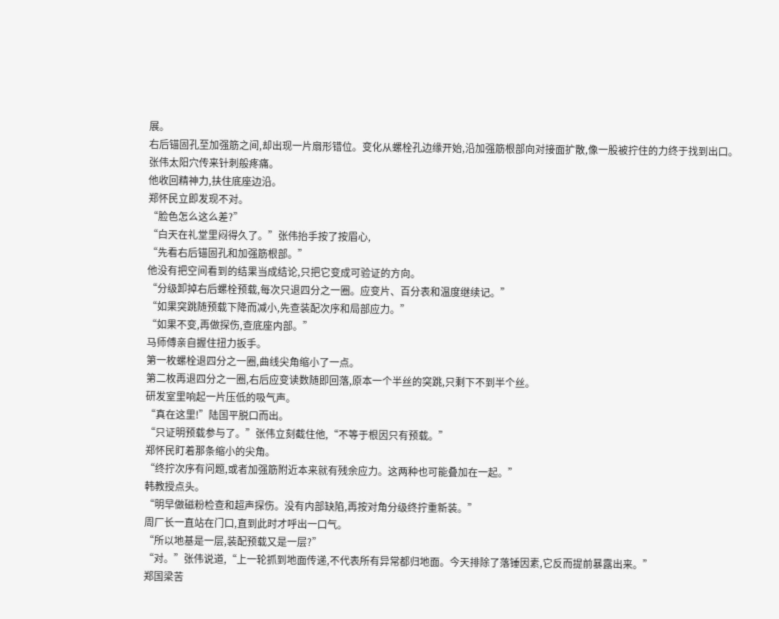展。
右后锚固孔至加强筋之间,却出现一片扇形错位。变化从螺栓孔边缘开始,沿加强筋根部向对接面扩散,像一股被拧住的力终于找到出口。
张伟太阳穴传来针刺般疼痛。
他收回精神力,扶住底座边沿。
郑怀民立即发现不对。
“脸色怎么这么差?”
“白天在礼堂里闷得久了。”张伟抬手按了按眉心,
“先看右后锚固孔和加强筋根部。”
他没有把空间看到的结果当成结论,只把它变成可验证的方向。
“分级卸掉右后螺栓预载,每次只退四分之一圈。应变片、百分表和温度继续记。”
“如果突跳随预载下降而减小,先查装配次序和局部应力。”
“如果不变,再做探伤,查底座内部。”
马师傅亲自握住扭力扳手。
第一枚螺栓退四分之一圈,曲线尖角缩小了一点。
第二枚再退四分之一圈,右后应变读数随即回落,原本一个半丝的突跳,只剩下不到半个丝。
研发室里响起一片压低的吸气声。
“真在这里!”陆国平脱口而出。
“只证明预载参与了。”张伟立刻截住他,“不等于根因只有预载。”
郑怀民盯着那条缩小的尖角。
“终拧次序有问题,或者加强筋附近本来就有残余应力。这两种也可能叠加在一起。”
韩教授点头。
“明早做磁粉检查和超声探伤。没有内部缺陷,再按对角分级终拧重新装。”
周厂长一直站在门口,直到此时才呼出一口气。
“所以地基是一层,装配预载又是一层?”
“对。”张伟说道,“上一轮抓到地面传递,不代表所有异常都归地面。今天排除了落锤因素,它反而提前暴露出来。”
郑国梁苦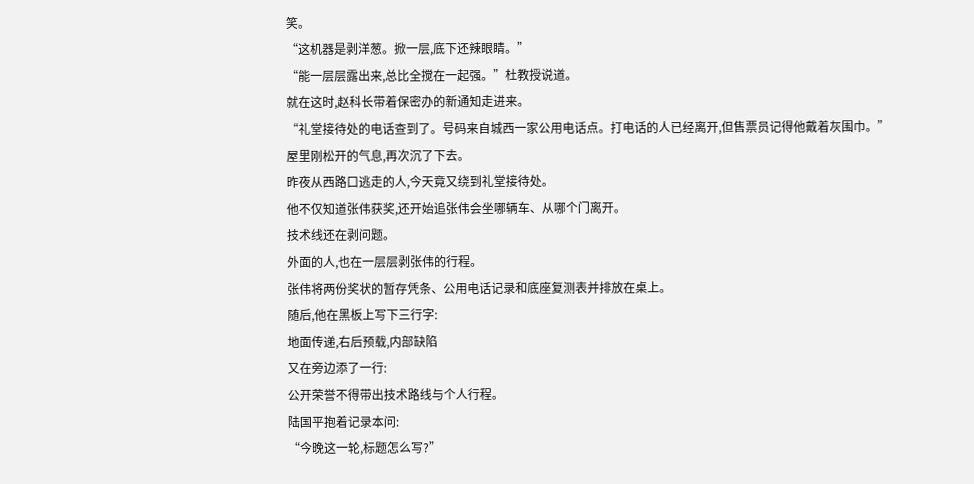笑。
“这机器是剥洋葱。掀一层,底下还辣眼睛。”
“能一层层露出来,总比全搅在一起强。”杜教授说道。
就在这时,赵科长带着保密办的新通知走进来。
“礼堂接待处的电话查到了。号码来自城西一家公用电话点。打电话的人已经离开,但售票员记得他戴着灰围巾。”
屋里刚松开的气息,再次沉了下去。
昨夜从西路口逃走的人,今天竟又绕到礼堂接待处。
他不仅知道张伟获奖,还开始追张伟会坐哪辆车、从哪个门离开。
技术线还在剥问题。
外面的人,也在一层层剥张伟的行程。
张伟将两份奖状的暂存凭条、公用电话记录和底座复测表并排放在桌上。
随后,他在黑板上写下三行字:
地面传递,右后预载,内部缺陷
又在旁边添了一行:
公开荣誉不得带出技术路线与个人行程。
陆国平抱着记录本问:
“今晚这一轮,标题怎么写?”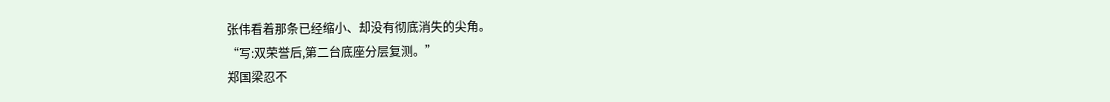张伟看着那条已经缩小、却没有彻底消失的尖角。
“写:双荣誉后,第二台底座分层复测。”
郑国梁忍不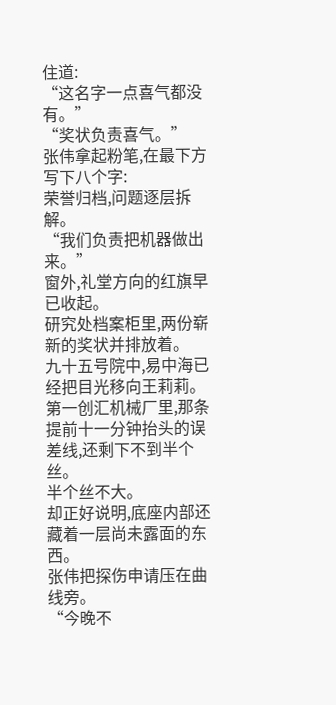住道:
“这名字一点喜气都没有。”
“奖状负责喜气。”
张伟拿起粉笔,在最下方写下八个字:
荣誉归档,问题逐层拆解。
“我们负责把机器做出来。”
窗外,礼堂方向的红旗早已收起。
研究处档案柜里,两份崭新的奖状并排放着。
九十五号院中,易中海已经把目光移向王莉莉。
第一创汇机械厂里,那条提前十一分钟抬头的误差线,还剩下不到半个丝。
半个丝不大。
却正好说明,底座内部还藏着一层尚未露面的东西。
张伟把探伤申请压在曲线旁。
“今晚不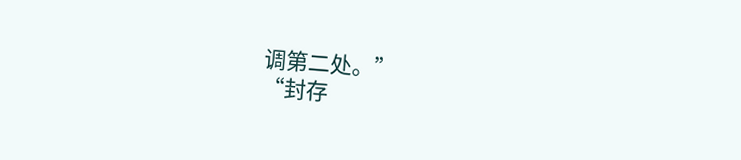调第二处。”
“封存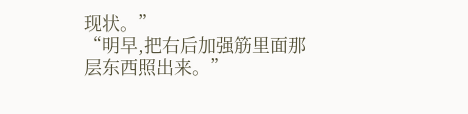现状。”
“明早,把右后加强筋里面那层东西照出来。”